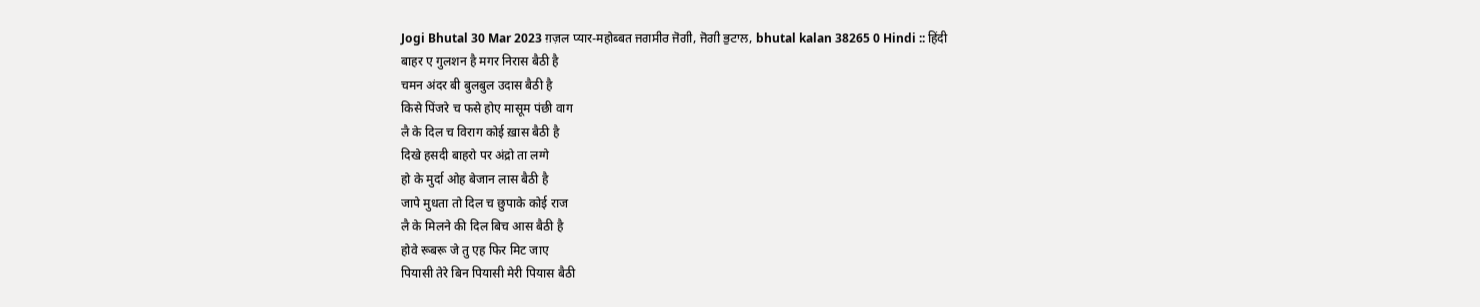Jogi Bhutal 30 Mar 2023 ग़ज़ल प्यार-महोब्बत ਜਗਸੀਰ ਜੋਗੀ, ਜੋਗੀ ਭੁਟਾਲ, bhutal kalan 38265 0 Hindi :: हिंदी
बाहर ए गुलशन है मगर निरास बैठी है
चमन अंदर बी बुलबुल उदास बैठी है
किसे पिंजरे च फसे होए मासूम पंछी वाग
लै के दिल च विराग कोई ख़ास बैठी है
दिखे हसदी बाहरो पर अंद्रो ता लग्गे
हो के मुर्दा ओह बेजान लास बैठी है
जापे मुधता तो दिल च छुपाके कोई राज
लै के मिलने की दिल बिच आस बैठी है
होवे रूबरू जे तु एह फिर मिट जाए
पियासी तेरे बिन पियासी मेरी पियास बैठी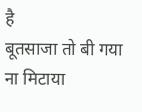है
बूतसाजा तो बी गया ना मिटाया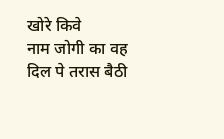खोरे किवे
नाम जोगी का वह दिल पे तरास बैठी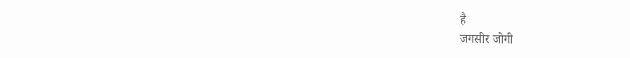है
जगसीर जोगी